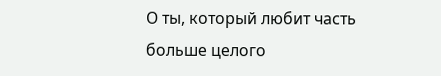О ты, который любит часть больше целого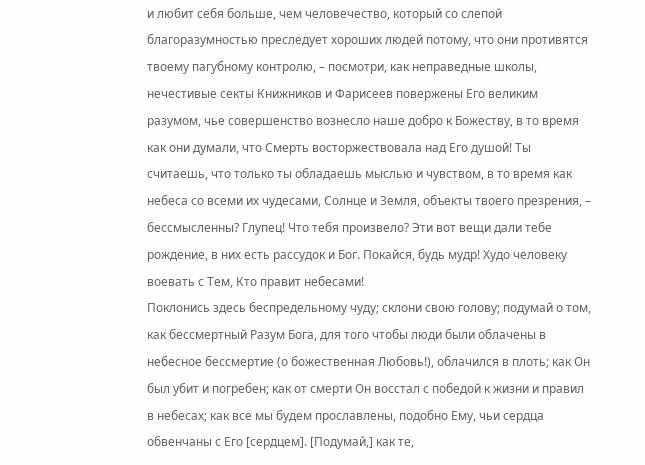и любит себя больше, чем человечество, который со слепой благоразумностью преследует хороших людей потому, что они противятся твоему пагубному контролю, – посмотри, как неправедные школы, нечестивые секты Книжников и Фарисеев повержены Его великим разумом, чье совершенство вознесло наше добро к Божеству, в то время как они думали, что Смерть восторжествовала над Его душой! Ты считаешь, что только ты обладаешь мыслью и чувством, в то время как небеса со всеми их чудесами, Солнце и Земля, объекты твоего презрения, – бессмысленны? Глупец! Что тебя произвело? Эти вот вещи дали тебе рождение, в них есть рассудок и Бог. Покайся, будь мудр! Худо человеку воевать с Тем, Кто правит небесами!
Поклонись здесь беспредельному чуду; склони свою голову; подумай о том, как бессмертный Разум Бога, для того чтобы люди были облачены в небесное бессмертие (о божественная Любовь!), облачился в плоть; как Он был убит и погребен; как от смерти Он восстал с победой к жизни и правил в небесах; как все мы будем прославлены, подобно Ему, чьи сердца обвенчаны с Его [сердцем]. [Подумай,] как те,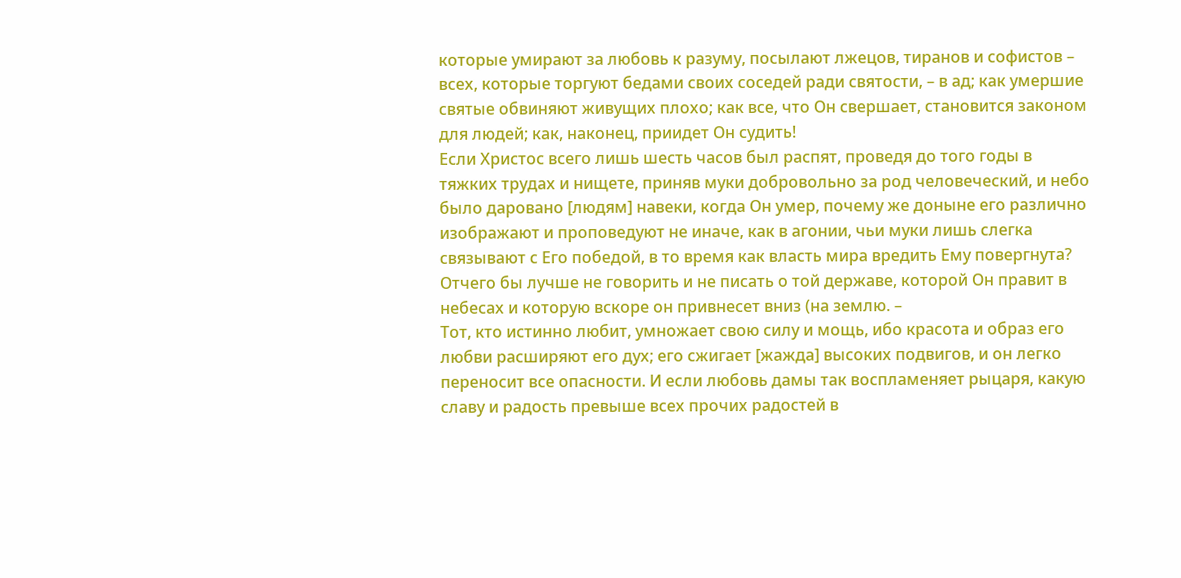которые умирают за любовь к разуму, посылают лжецов, тиранов и софистов – всех, которые торгуют бедами своих соседей ради святости, – в ад; как умершие святые обвиняют живущих плохо; как все, что Он свершает, становится законом для людей; как, наконец, приидет Он судить!
Если Христос всего лишь шесть часов был распят, проведя до того годы в тяжких трудах и нищете, приняв муки добровольно за род человеческий, и небо было даровано [людям] навеки, когда Он умер, почему же доныне его различно изображают и проповедуют не иначе, как в агонии, чьи муки лишь слегка связывают с Его победой, в то время как власть мира вредить Ему повергнута? Отчего бы лучше не говорить и не писать о той державе, которой Он правит в небесах и которую вскоре он привнесет вниз (на землю. –
Тот, кто истинно любит, умножает свою силу и мощь, ибо красота и образ его любви расширяют его дух; его сжигает [жажда] высоких подвигов, и он легко переносит все опасности. И если любовь дамы так воспламеняет рыцаря, какую славу и радость превыше всех прочих радостей в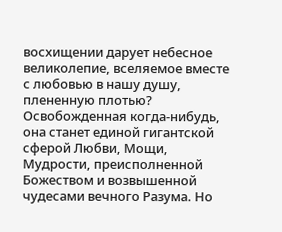восхищении дарует небесное великолепие, вселяемое вместе с любовью в нашу душу, плененную плотью? Освобожденная когда-нибудь, она станет единой гигантской сферой Любви, Мощи, Мудрости, преисполненной Божеством и возвышенной чудесами вечного Разума. Но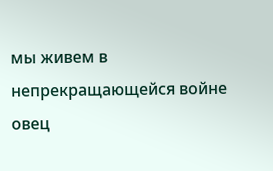мы живем в непрекращающейся войне овец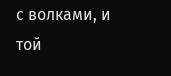с волками, и той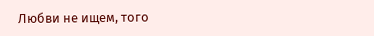Любви не ищем, того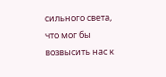сильного света, что мог бы возвысить нас к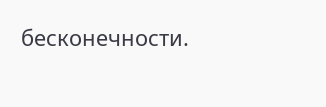бесконечности.